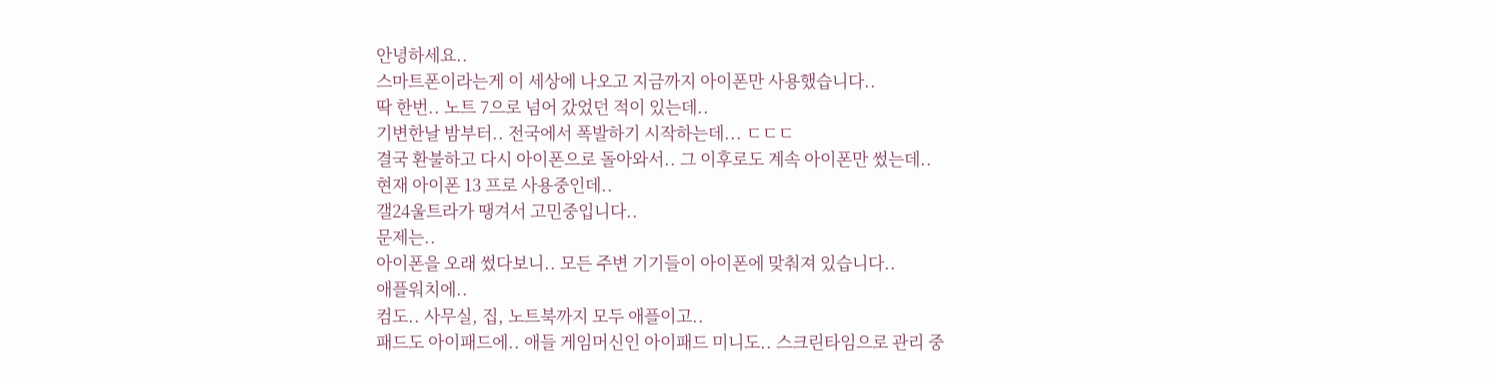안녕하세요..
스마트폰이라는게 이 세상에 나오고 지금까지 아이폰만 사용했습니다..
딱 한번.. 노트 7으로 넘어 갔었던 적이 있는데..
기변한날 밤부터.. 전국에서 폭발하기 시작하는데... ㄷㄷㄷ
결국 환불하고 다시 아이폰으로 돌아와서.. 그 이후로도 계속 아이폰만 썼는데..
현재 아이폰 13 프로 사용중인데..
갤24울트라가 땡겨서 고민중입니다..
문제는..
아이폰을 오래 썼다보니.. 모든 주변 기기들이 아이폰에 맞춰져 있습니다..
애플워치에..
컴도.. 사무실, 집, 노트북까지 모두 애플이고..
패드도 아이패드에.. 애들 게임머신인 아이패드 미니도.. 스크린타임으로 관리 중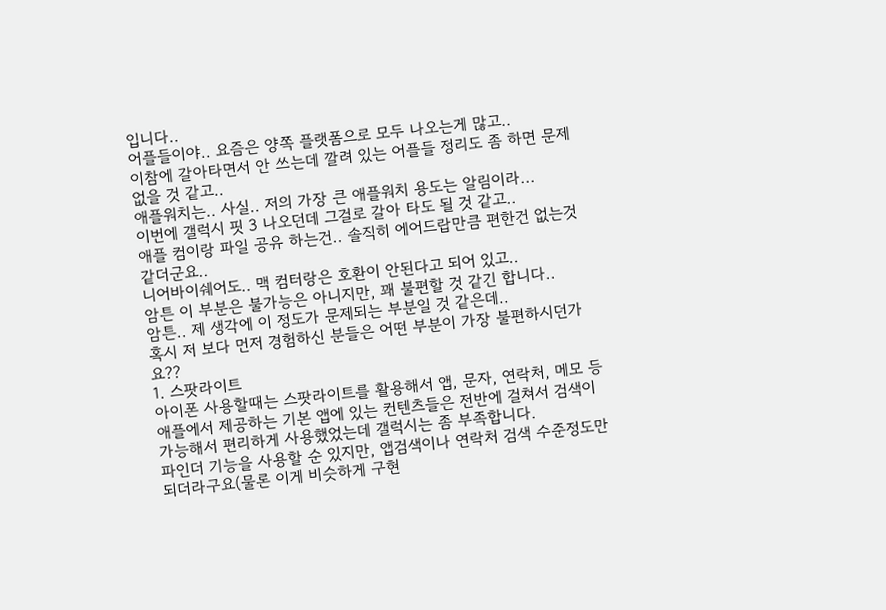입니다..
어플들이야.. 요즘은 양쪽 플랫폼으로 모두 나오는게 많고..
이참에 갈아타면서 안 쓰는데 깔려 있는 어플들 정리도 좀 하면 문제 없을 것 같고..
애플워치는.. 사실.. 저의 가장 큰 애플워치 용도는 알림이라...
이번에 갤럭시 핏 3 나오던데 그걸로 갈아 타도 될 것 같고..
애플 컴이랑 파일 공유 하는건.. 솔직히 에어드랍만큼 편한건 없는것 같더군요..
니어바이쉐어도.. 맥 컴터랑은 호환이 안된다고 되어 있고..
암튼 이 부분은 불가능은 아니지만, 꽤 불편할 것 같긴 합니다..
암튼.. 제 생각에 이 정도가 문제되는 부분일 것 같은데..
혹시 저 보다 먼저 경험하신 분들은 어떤 부분이 가장 불편하시던가요??
1. 스팟라이트
아이폰 사용할때는 스팟라이트를 활용해서 앱, 문자, 연락처, 메모 등 애플에서 제공하는 기본 앱에 있는 컨텐츠들은 전반에 걸쳐서 검색이 가능해서 편리하게 사용했었는데 갤럭시는 좀 부족합니다.
파인더 기능을 사용할 순 있지만, 앱검색이나 연락처 검색 수준정도만 되더라구요(물론 이게 비슷하게 구현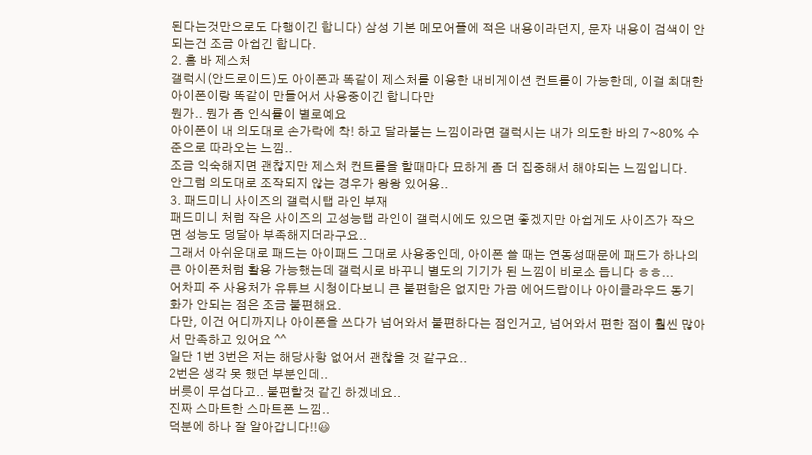된다는것만으로도 다행이긴 합니다) 삼성 기본 메모어플에 적은 내용이라던지, 문자 내용이 검색이 안되는건 조금 아쉽긴 합니다.
2. 홈 바 제스처
갤럭시(안드로이드)도 아이폰과 똑같이 제스처를 이용한 내비게이션 컨트롤이 가능한데, 이걸 최대한 아이폰이랑 똑같이 만들어서 사용중이긴 합니다만
뭔가.. 뭔가 좀 인식률이 별로예요
아이폰이 내 의도대로 손가락에 착! 하고 달라붙는 느낌이라면 갤럭시는 내가 의도한 바의 7~80% 수준으로 따라오는 느낌..
조금 익숙해지면 괜찮지만 제스처 컨트롤을 할때마다 묘하게 좀 더 집중해서 해야되는 느낌입니다.
안그럼 의도대로 조작되지 않는 경우가 왕왕 있어용..
3. 패드미니 사이즈의 갤럭시탭 라인 부재
패드미니 처럼 작은 사이즈의 고성능탭 라인이 갤럭시에도 있으면 좋겠지만 아쉽게도 사이즈가 작으면 성능도 덩달아 부족해지더라구요..
그래서 아쉬운대로 패드는 아이패드 그대로 사용중인데, 아이폰 쓸 때는 연동성때문에 패드가 하나의 큰 아이폰처럼 활용 가능했는데 갤럭시로 바꾸니 별도의 기기가 된 느낌이 비로소 듭니다 ㅎㅎ...
어차피 주 사용처가 유튜브 시청이다보니 큰 불편함은 없지만 가끔 에어드랍이나 아이클라우드 동기화가 안되는 점은 조금 불편해요.
다만, 이건 어디까지나 아이폰을 쓰다가 넘어와서 불편하다는 점인거고, 넘어와서 편한 점이 훨씬 많아서 만족하고 있어요 ^^
일단 1번 3번은 저는 해당사항 없어서 괜찮을 것 같구요..
2번은 생각 못 했던 부분인데..
버릇이 무섭다고.. 불편할것 같긴 하겠네요..
진짜 스마트한 스마트폰 느낌..
덕분에 하나 잘 알아갑니다!!😃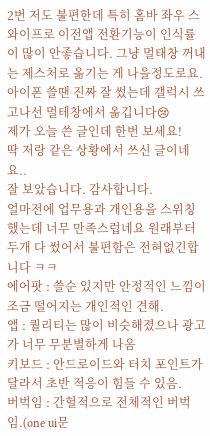2번 저도 불편한데 특히 홈바 좌우 스와이프로 이전앱 전환기능이 인식률이 많이 안좋습니다. 그냥 멀태창 꺼내는 제스처로 옮기는 게 나을정도로요.
아이폰 쓸땐 진짜 잘 썼는데 갤럭시 쓰고나선 멀테창에서 옮깁니다😢
제가 오늘 쓴 글인데 한번 보세요!
딱 저랑 같은 상황에서 쓰신 글이네요..
잘 보았습니다. 감사합니다.
얼마전에 업무용과 개인용을 스위칭 했는데 너무 만족스럽네요 원래부터 두개 다 썼어서 불편함은 전혀없긴합니다 ㅋㅋ
에어팟 : 쓸순 있지만 안정적인 느낌이 조금 떨어지는 개인적인 견해.
앱 : 퀄리티는 많이 비슷해졌으나 광고가 너무 무분별하게 나옴
키보드 : 안드로이드와 터치 포인트가 달라서 초반 적응이 힘들 수 있음.
버벅임 : 간헐적으로 전체적인 버벅임.(one ui문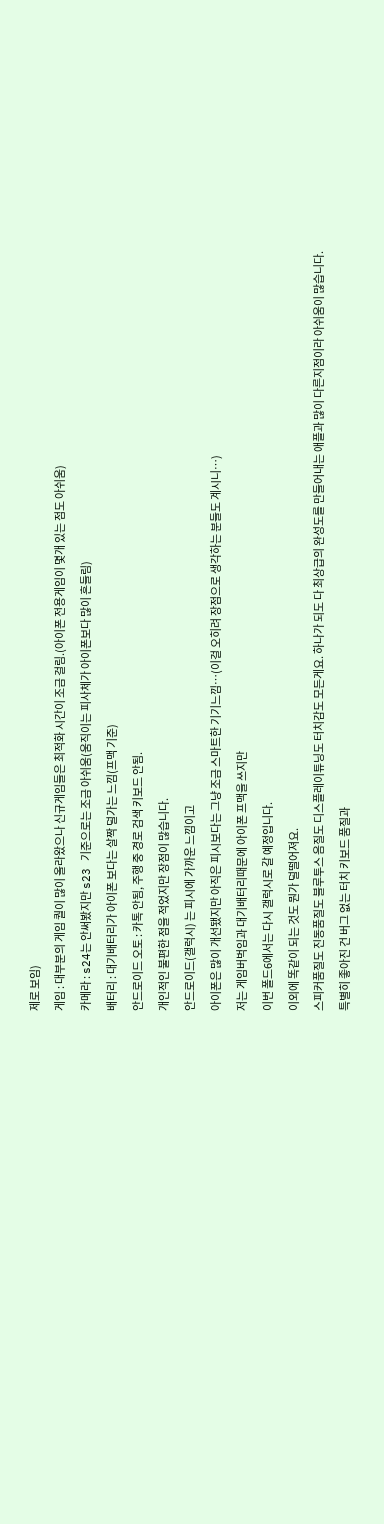제로 보임)
게임 : 대부분의 게임 퀄이 많이 올라왔으나 신규게임들은 최적화 시간이 조금 걸림.(아이폰 전용게임이 몇개 있는 점도 아쉬움)
카메라 : s24는 안써봤지만 s23 기준으로는 조금 아쉬움(움직이는 피사체가 아이폰보다 많이 흔들림)
배터리 : 대기배터리가 아이폰 보다는 살짝 덜가는 느낌(프맥 기준)
안드로이드 오토 : 카톡 안됨, 주행 중 경로 검색 키보드 안됨.
개인적인 불편한 점을 적었지만 장점이 많습니다.
안드로이드(갤럭시) 는 피시에 가까운 느낌이고
아이폰은 많이 개선됐지만 아직은 피시보다는 그냥 조금 스마트한 기기느낌…(이걸 오히려 장점으로 생각하는 분들도 계시니…)
저는 게임버벅임과 대기배터리때문에 아이폰 프맥을 쓰지만
이번 폴드6에서는 다시 갤럭시로 갈 예정입니다.
이외에 똑같이 되는 것도 뭔가 덜떨어져요.
스피커품질도 진동품질도 블루투스 음질도 디스플레이튜닝도 터치감도 모든게요. 하나가 되도 다 최상급의 완성도를 만들어내는 애플과 많이 다른지점이라 아쉬움이 많습니다.
특별히 좋아진 건 버그 없는 터치 키보드 품질과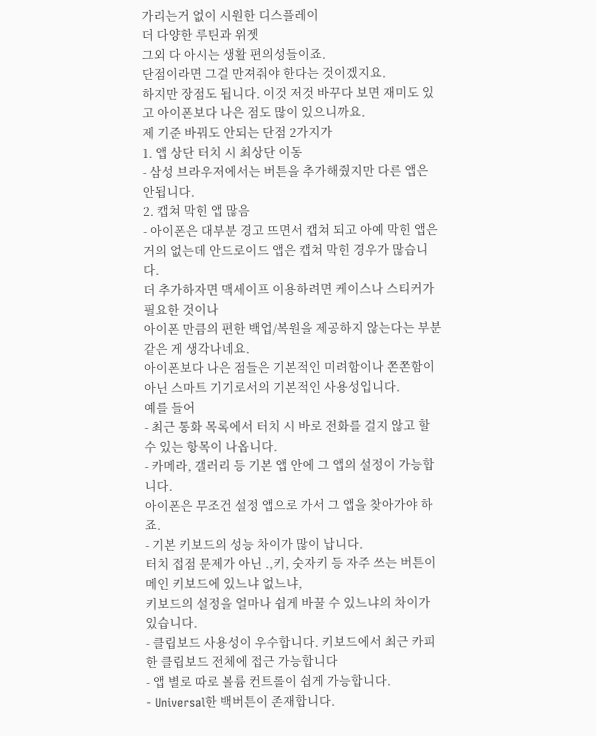가리는거 없이 시원한 디스플레이
더 다양한 루틴과 위젯
그외 다 아시는 생활 편의성들이죠.
단점이라면 그걸 만져줘야 한다는 것이겠지요.
하지만 장점도 됩니다. 이것 저것 바꾸다 보면 재미도 있고 아이폰보다 나은 점도 많이 있으니까요.
제 기준 바꿔도 안되는 단점 2가지가
1. 앱 상단 터치 시 최상단 이동
- 삼성 브라우저에서는 버튼을 추가해줬지만 다른 앱은 안됩니다.
2. 캡쳐 막힌 앱 많음
- 아이폰은 대부분 경고 뜨면서 캡쳐 되고 아예 막힌 앱은 거의 없는데 안드로이드 앱은 캡쳐 막힌 경우가 많습니다.
더 추가하자면 맥세이프 이용하려면 케이스나 스티커가 필요한 것이나
아이폰 만큼의 편한 백업/복원을 제공하지 않는다는 부분 같은 게 생각나네요.
아이폰보다 나은 점들은 기본적인 미려함이나 쫀쫀함이 아닌 스마트 기기로서의 기본적인 사용성입니다.
예를 들어
- 최근 통화 목록에서 터치 시 바로 전화를 걸지 않고 할 수 있는 항목이 나옵니다.
- 카메라, 갤러리 등 기본 앱 안에 그 앱의 설정이 가능합니다.
아이폰은 무조건 설정 앱으로 가서 그 앱을 찾아가야 하죠.
- 기본 키보드의 성능 차이가 많이 납니다.
터치 접점 문제가 아닌 .,키, 숫자키 등 자주 쓰는 버튼이 메인 키보드에 있느냐 없느냐,
키보드의 설정을 얼마나 쉽게 바꿀 수 있느냐의 차이가 있습니다.
- 클립보드 사용성이 우수합니다. 키보드에서 최근 카피한 클립보드 전체에 접근 가능합니다
- 앱 별로 따로 볼륨 컨트롤이 쉽게 가능합니다.
- Universal한 백버튼이 존재합니다.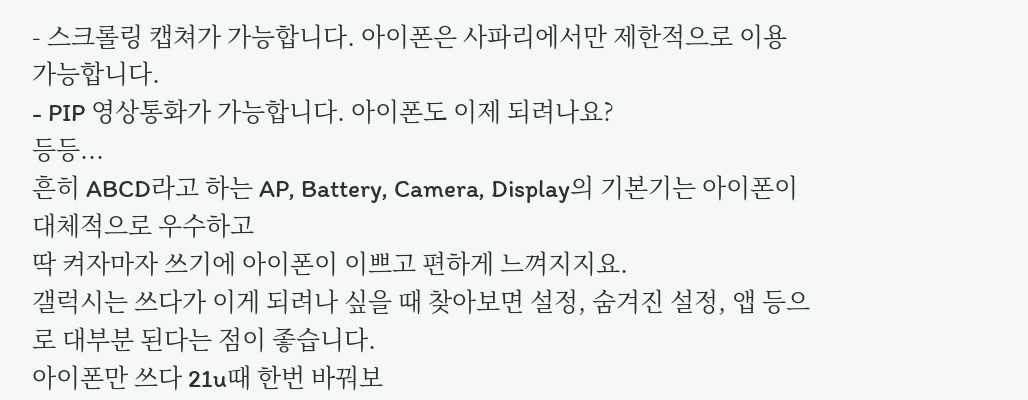- 스크롤링 캡쳐가 가능합니다. 아이폰은 사파리에서만 제한적으로 이용 가능합니다.
- PIP 영상통화가 가능합니다. 아이폰도 이제 되려나요?
등등...
흔히 ABCD라고 하는 AP, Battery, Camera, Display의 기본기는 아이폰이 대체적으로 우수하고
딱 켜자마자 쓰기에 아이폰이 이쁘고 편하게 느껴지지요.
갤럭시는 쓰다가 이게 되려나 싶을 때 찾아보면 설정, 숨겨진 설정, 앱 등으로 대부분 된다는 점이 좋습니다.
아이폰만 쓰다 21u때 한번 바꿔보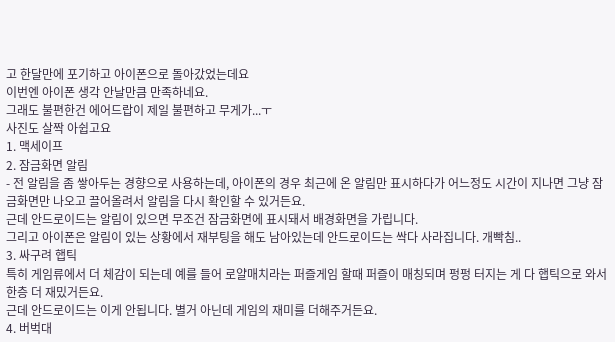고 한달만에 포기하고 아이폰으로 돌아갔었는데요
이번엔 아이폰 생각 안날만큼 만족하네요.
그래도 불편한건 에어드랍이 제일 불편하고 무게가...ㅜ
사진도 살짝 아쉽고요
1. 맥세이프
2. 잠금화면 알림
- 전 알림을 좀 쌓아두는 경향으로 사용하는데, 아이폰의 경우 최근에 온 알림만 표시하다가 어느정도 시간이 지나면 그냥 잠금화면만 나오고 끌어올려서 알림을 다시 확인할 수 있거든요.
근데 안드로이드는 알림이 있으면 무조건 잠금화면에 표시돼서 배경화면을 가립니다.
그리고 아이폰은 알림이 있는 상황에서 재부팅을 해도 남아있는데 안드로이드는 싹다 사라집니다. 개빡침..
3. 싸구려 햅틱
특히 게임류에서 더 체감이 되는데 예를 들어 로얄매치라는 퍼즐게임 할때 퍼즐이 매칭되며 펑펑 터지는 게 다 햅틱으로 와서 한층 더 재밌거든요.
근데 안드로이드는 이게 안됩니다. 별거 아닌데 게임의 재미를 더해주거든요.
4. 버벅대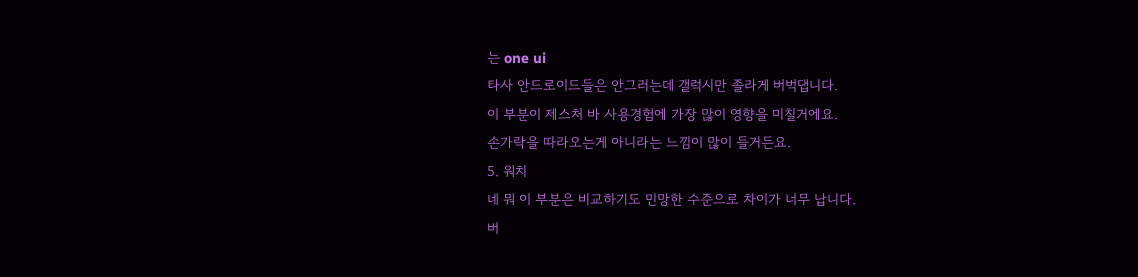는 one ui
타사 안드로이드들은 안그러는데 갤럭시만 졸라게 버벅댑니다.
이 부분이 제스처 바 사용경험에 가장 많이 영향을 미칠거에요.
손가락을 따라오는게 아니라는 느낌이 많이 들거든요.
5. 워치
네 뭐 이 부분은 비교하기도 민망한 수준으로 차이가 너무 납니다.
버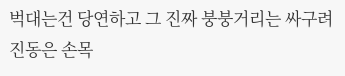벅대는건 당연하고 그 진짜 붕붕거리는 싸구려 진동은 손목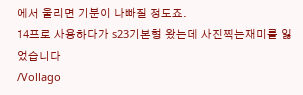에서 울리면 기분이 나빠질 정도죠.
14프로 사용하다가 s23기본형 왔는데 사진찍는재미를 잃었습니다
/Vollago